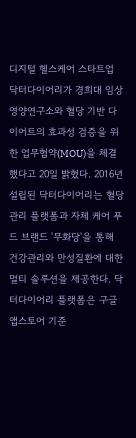디지털 헬스케어 스타트업 닥터다이어리가 경희대 임상영양연구소와 혈당 기반 다이어트의 효과성 검증을 위한 업무협약(MOU)을 체결했다고 20일 밝혔다. 2016년 설립된 닥터다이어리는 혈당 관리 플랫폼과 자체 케어 푸드 브랜드 '무화당'을 통해 건강관리와 만성질환에 대한 멀티 솔루션을 제공한다. 닥터다이어리 플랫폼은 구글 앱스토어 기준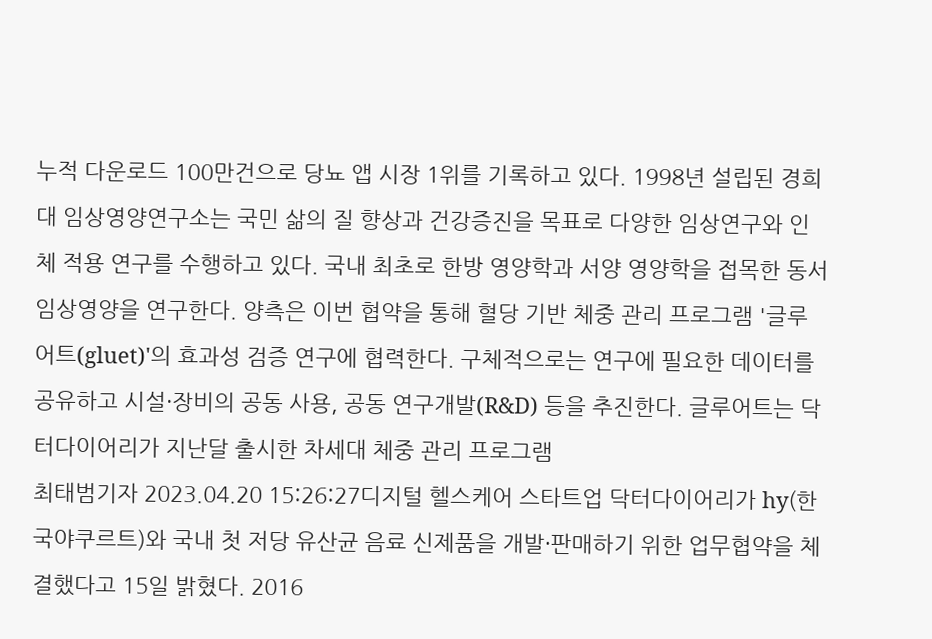누적 다운로드 100만건으로 당뇨 앱 시장 1위를 기록하고 있다. 1998년 설립된 경희대 임상영양연구소는 국민 삶의 질 향상과 건강증진을 목표로 다양한 임상연구와 인체 적용 연구를 수행하고 있다. 국내 최초로 한방 영양학과 서양 영양학을 접목한 동서임상영양을 연구한다. 양측은 이번 협약을 통해 혈당 기반 체중 관리 프로그램 '글루어트(gluet)'의 효과성 검증 연구에 협력한다. 구체적으로는 연구에 필요한 데이터를 공유하고 시설·장비의 공동 사용, 공동 연구개발(R&D) 등을 추진한다. 글루어트는 닥터다이어리가 지난달 출시한 차세대 체중 관리 프로그램
최태범기자 2023.04.20 15:26:27디지털 헬스케어 스타트업 닥터다이어리가 hy(한국야쿠르트)와 국내 첫 저당 유산균 음료 신제품을 개발·판매하기 위한 업무협약을 체결했다고 15일 밝혔다. 2016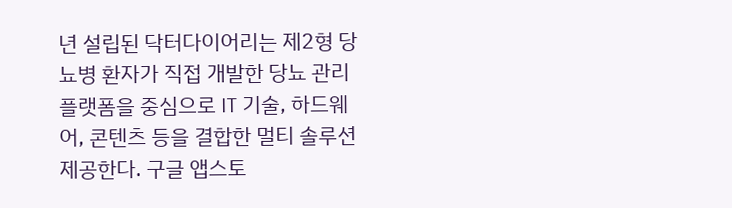년 설립된 닥터다이어리는 제2형 당뇨병 환자가 직접 개발한 당뇨 관리 플랫폼을 중심으로 IT 기술, 하드웨어, 콘텐츠 등을 결합한 멀티 솔루션 제공한다. 구글 앱스토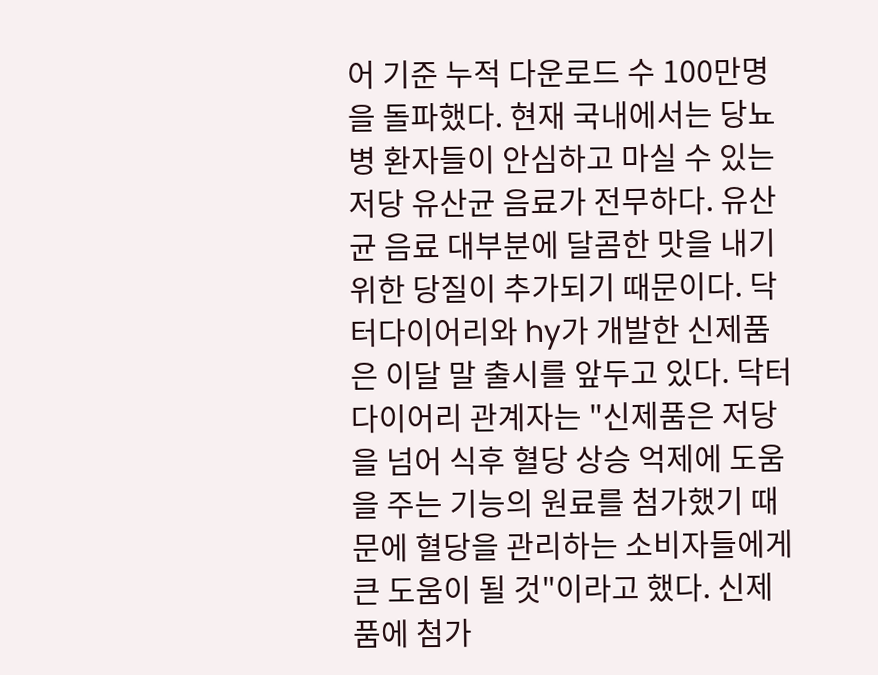어 기준 누적 다운로드 수 100만명을 돌파했다. 현재 국내에서는 당뇨병 환자들이 안심하고 마실 수 있는 저당 유산균 음료가 전무하다. 유산균 음료 대부분에 달콤한 맛을 내기 위한 당질이 추가되기 때문이다. 닥터다이어리와 hy가 개발한 신제품은 이달 말 출시를 앞두고 있다. 닥터다이어리 관계자는 "신제품은 저당을 넘어 식후 혈당 상승 억제에 도움을 주는 기능의 원료를 첨가했기 때문에 혈당을 관리하는 소비자들에게 큰 도움이 될 것"이라고 했다. 신제품에 첨가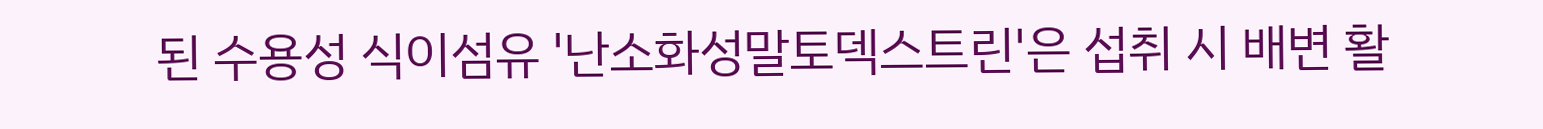된 수용성 식이섬유 '난소화성말토덱스트린'은 섭취 시 배변 활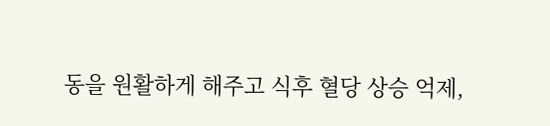동을 원활하게 해주고 식후 혈당 상승 억제,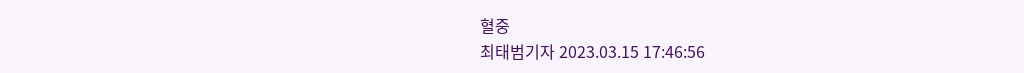혈중
최태범기자 2023.03.15 17:46:56